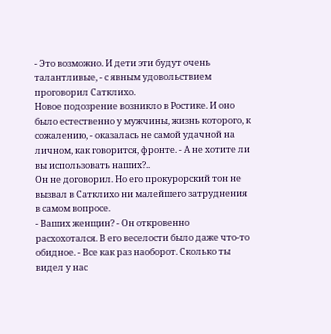- Это возможно. И дети эти будут очень талантливые, - с явным удовольствием проговорил Сатклихо.
Новое подозрение возникло в Ростике. И оно было естественно у мужчины, жизнь которого, к сожалению, - оказалась не самой удачной на личном, как говорится, фронте. - А не хотите ли вы использовать наших?..
Он не договорил. Но его прокурорский тон не вызвал в Сатклихо ни малейшего затруднения в самом вопросе.
- Ваших женщин? - Он откровенно расхохотался. В его веселости было даже что-то обидное. - Все как раз наоборот. Сколько ты видел у нас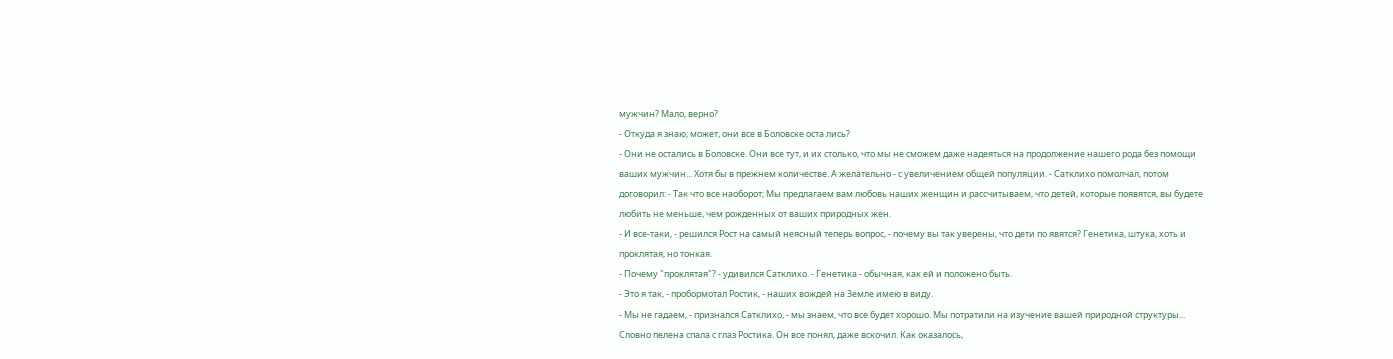мужчин? Мало, верно?
- Откуда я знаю; может, они все в Боловске оста лись?
- Они не остались в Боловске. Они все тут, и их столько, что мы не сможем даже надеяться на продолжение нашего рода без помощи ваших мужчин... Хотя бы в прежнем количестве. А желательно - с увеличением общей популяции. - Сатклихо помолчал, потом договорил: - Так что все наоборот; Мы предлагаем вам любовь наших женщин и рассчитываем, что детей, которые появятся, вы будете любить не меньше, чем рожденных от ваших природных жен.
- И все-таки, - решился Рост на самый неясный теперь вопрос, - почему вы так уверены, что дети по явятся? Генетика, штука, хоть и проклятая, но тонкая.
- Почему "проклятая"? - удивился Сатклихо. - Генетика - обычная, как ей и положено быть.
- Это я так, - пробормотал Ростик, - наших вождей на Земле имею в виду.
- Мы не гадаем, - признался Сатклихо, - мы знаем, что все будет хорошо. Мы потратили на изучение вашей природной структуры...
Словно пелена спала с глаз Ростика. Он все понял, даже вскочил. Как оказалось,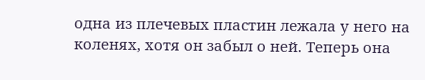одна из плечевых пластин лежала у него на коленях, хотя он забыл о ней. Теперь она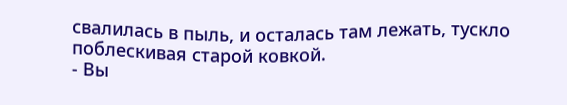свалилась в пыль, и осталась там лежать, тускло поблескивая старой ковкой.
- Вы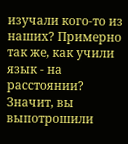изучали кого-то из наших? Примерно так же, как учили язык - на расстоянии? Значит, вы выпотрошили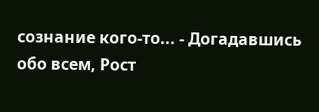сознание кого-то... - Догадавшись обо всем, Рост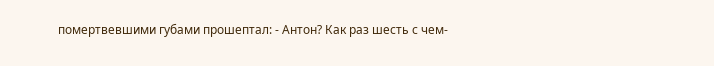помертвевшими губами прошептал: - Антон? Как раз шесть с чем-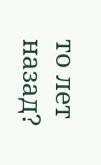то лет назад?